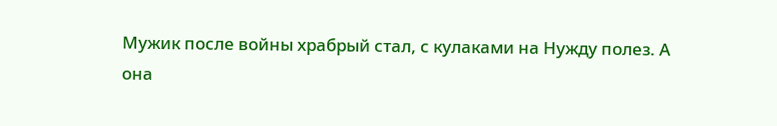Мужик после войны храбрый стал, с кулаками на Нужду полез. А она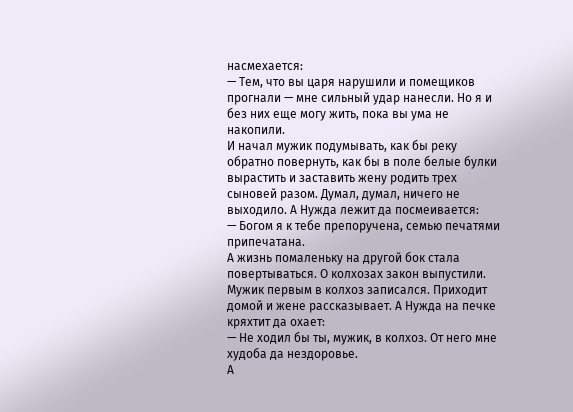насмехается:
— Тем, что вы царя нарушили и помещиков прогнали — мне сильный удар нанесли. Но я и без них еще могу жить, пока вы ума не накопили.
И начал мужик подумывать, как бы реку обратно повернуть, как бы в поле белые булки вырастить и заставить жену родить трех сыновей разом. Думал, думал, ничего не выходило. А Нужда лежит да посмеивается:
— Богом я к тебе препоручена, семью печатями припечатана.
А жизнь помаленьку на другой бок стала повертываться. О колхозах закон выпустили. Мужик первым в колхоз записался. Приходит домой и жене рассказывает. А Нужда на печке кряхтит да охает:
— Не ходил бы ты, мужик, в колхоз. От него мне худоба да нездоровье.
А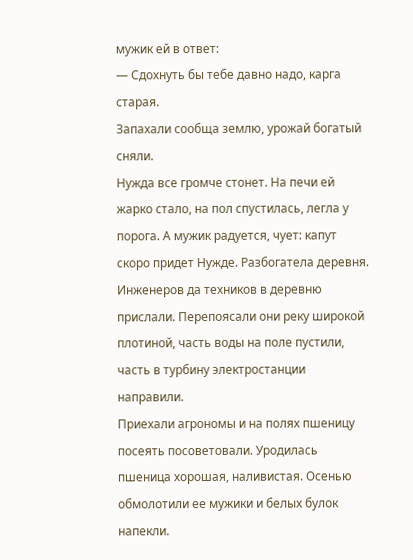мужик ей в ответ:
— Сдохнуть бы тебе давно надо, карга старая.
Запахали сообща землю, урожай богатый сняли.
Нужда все громче стонет. На печи ей жарко стало, на пол спустилась, легла у порога. А мужик радуется, чует: капут скоро придет Нужде. Разбогатела деревня.
Инженеров да техников в деревню прислали. Перепоясали они реку широкой плотиной, часть воды на поле пустили, часть в турбину электростанции направили.
Приехали агрономы и на полях пшеницу посеять посоветовали. Уродилась пшеница хорошая, наливистая. Осенью обмолотили ее мужики и белых булок напекли.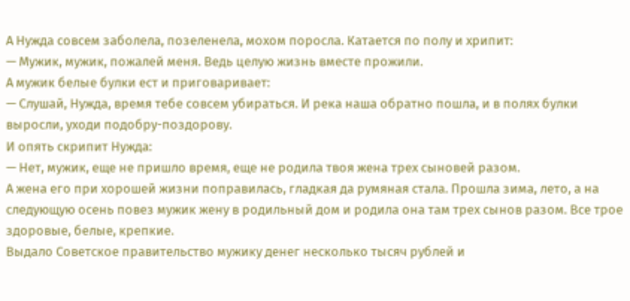А Нужда совсем заболела, позеленела, мохом поросла. Катается по полу и хрипит:
— Мужик, мужик, пожалей меня. Ведь целую жизнь вместе прожили.
А мужик белые булки ест и приговаривает:
— Слушай, Нужда, время тебе совсем убираться. И река наша обратно пошла, и в полях булки выросли, уходи подобру-поздорову.
И опять скрипит Нужда:
— Нет, мужик, еще не пришло время, еще не родила твоя жена трех сыновей разом.
А жена его при хорошей жизни поправилась, гладкая да румяная стала. Прошла зима, лето, а на следующую осень повез мужик жену в родильный дом и родила она там трех сынов разом. Все трое здоровые, белые, крепкие.
Выдало Советское правительство мужику денег несколько тысяч рублей и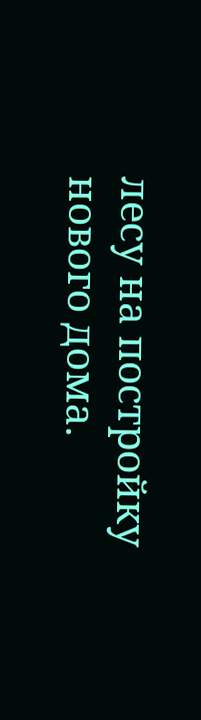лесу на постройку нового дома.